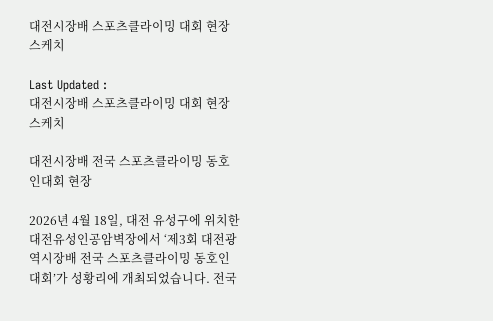대전시장배 스포츠클라이밍 대회 현장 스케치

Last Updated :
대전시장배 스포츠클라이밍 대회 현장 스케치

대전시장배 전국 스포츠클라이밍 동호인대회 현장

2026년 4월 18일, 대전 유성구에 위치한 대전유성인공암벽장에서 ‘제3회 대전광역시장배 전국 스포츠클라이밍 동호인대회’가 성황리에 개최되었습니다. 전국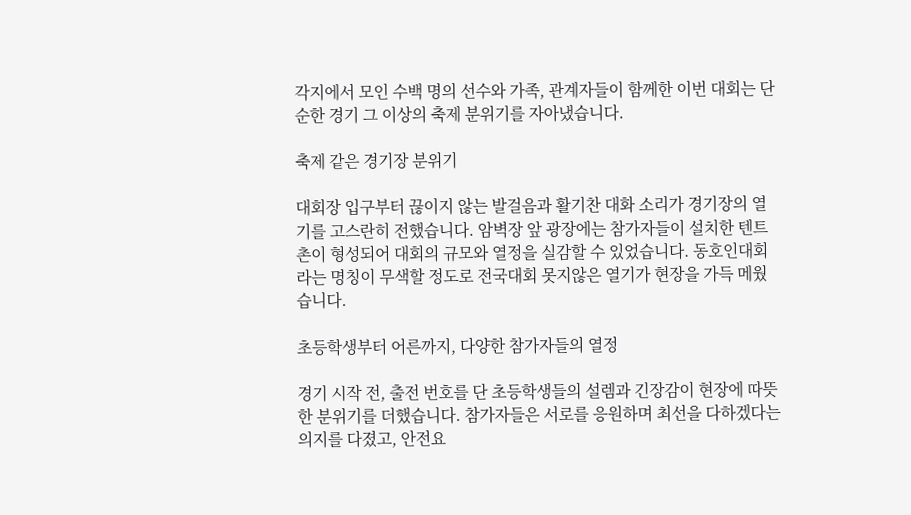각지에서 모인 수백 명의 선수와 가족, 관계자들이 함께한 이번 대회는 단순한 경기 그 이상의 축제 분위기를 자아냈습니다.

축제 같은 경기장 분위기

대회장 입구부터 끊이지 않는 발걸음과 활기찬 대화 소리가 경기장의 열기를 고스란히 전했습니다. 암벽장 앞 광장에는 참가자들이 설치한 텐트촌이 형성되어 대회의 규모와 열정을 실감할 수 있었습니다. 동호인대회라는 명칭이 무색할 정도로 전국대회 못지않은 열기가 현장을 가득 메웠습니다.

초등학생부터 어른까지, 다양한 참가자들의 열정

경기 시작 전, 출전 번호를 단 초등학생들의 설렘과 긴장감이 현장에 따뜻한 분위기를 더했습니다. 참가자들은 서로를 응원하며 최선을 다하겠다는 의지를 다졌고, 안전요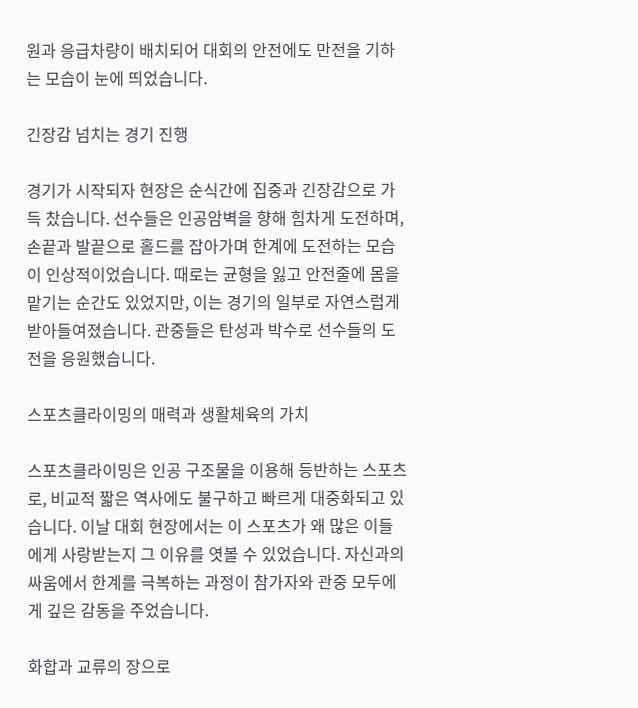원과 응급차량이 배치되어 대회의 안전에도 만전을 기하는 모습이 눈에 띄었습니다.

긴장감 넘치는 경기 진행

경기가 시작되자 현장은 순식간에 집중과 긴장감으로 가득 찼습니다. 선수들은 인공암벽을 향해 힘차게 도전하며, 손끝과 발끝으로 홀드를 잡아가며 한계에 도전하는 모습이 인상적이었습니다. 때로는 균형을 잃고 안전줄에 몸을 맡기는 순간도 있었지만, 이는 경기의 일부로 자연스럽게 받아들여졌습니다. 관중들은 탄성과 박수로 선수들의 도전을 응원했습니다.

스포츠클라이밍의 매력과 생활체육의 가치

스포츠클라이밍은 인공 구조물을 이용해 등반하는 스포츠로, 비교적 짧은 역사에도 불구하고 빠르게 대중화되고 있습니다. 이날 대회 현장에서는 이 스포츠가 왜 많은 이들에게 사랑받는지 그 이유를 엿볼 수 있었습니다. 자신과의 싸움에서 한계를 극복하는 과정이 참가자와 관중 모두에게 깊은 감동을 주었습니다.

화합과 교류의 장으로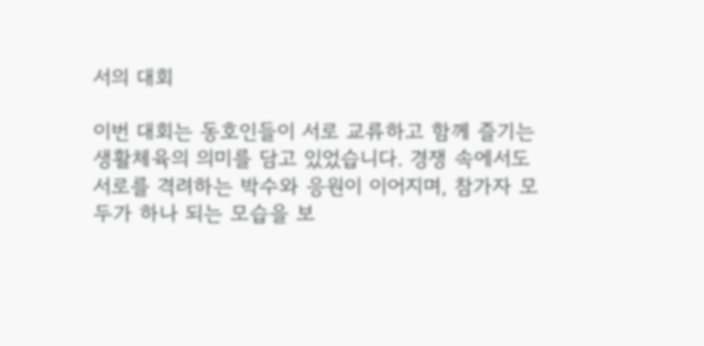서의 대회

이번 대회는 동호인들이 서로 교류하고 함께 즐기는 생활체육의 의미를 담고 있었습니다. 경쟁 속에서도 서로를 격려하는 박수와 응원이 이어지며, 참가자 모두가 하나 되는 모습을 보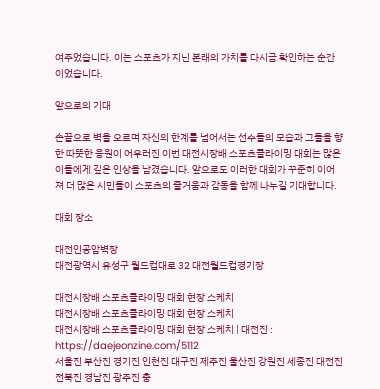여주었습니다. 이는 스포츠가 지닌 본래의 가치를 다시금 확인하는 순간이었습니다.

앞으로의 기대

손끝으로 벽을 오르며 자신의 한계를 넘어서는 선수들의 모습과 그들을 향한 따뜻한 응원이 어우러진 이번 대전시장배 스포츠클라이밍 대회는 많은 이들에게 깊은 인상을 남겼습니다. 앞으로도 이러한 대회가 꾸준히 이어져 더 많은 시민들이 스포츠의 즐거움과 감동을 함께 나누길 기대합니다.

대회 장소

대전인공암벽장
대전광역시 유성구 월드컵대로 32 대전월드컵경기장

대전시장배 스포츠클라이밍 대회 현장 스케치
대전시장배 스포츠클라이밍 대회 현장 스케치
대전시장배 스포츠클라이밍 대회 현장 스케치 | 대전진 : https://daejeonzine.com/5112
서울진 부산진 경기진 인천진 대구진 제주진 울산진 강원진 세종진 대전진 전북진 경남진 광주진 충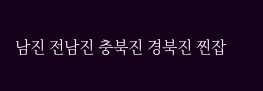남진 전남진 충북진 경북진 찐잡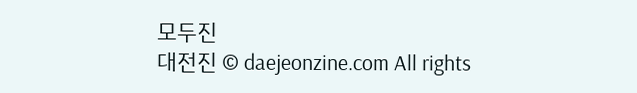모두진
대전진 © daejeonzine.com All rights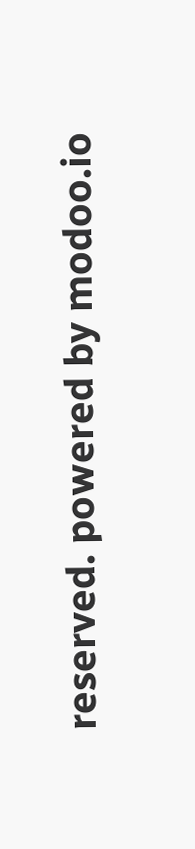reserved. powered by modoo.io